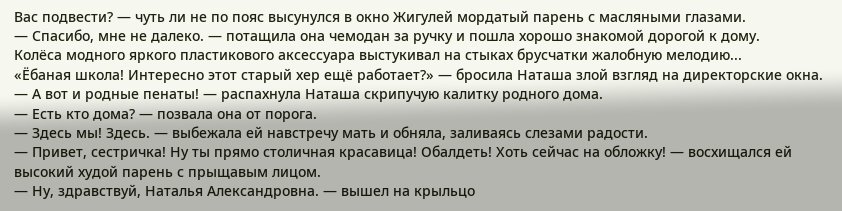Вас подвести? — чуть ли не по пояс высунулся в окно Жигулей мордатый парень с масляными глазами.
— Спасибо, мне не далеко. — потащила она чемодан за ручку и пошла хорошо знакомой дорогой к дому.
Колёса модного яркого пластикового аксессуара выстукивал на стыках брусчатки жалобную мелодию...
«Ёбаная школа! Интересно этот старый хер ещё работает?» — бросила Наташа злой взгляд на директорские окна.
— А вот и родные пенаты! — распахнула Наташа скрипучую калитку родного дома.
— Есть кто дома? — позвала она от порога.
— Здесь мы! Здесь. — выбежала ей навстречу мать и обняла, заливаясь слезами радости.
— Привет, сестричка! Ну ты прямо столичная красавица! Обалдеть! Хоть сейчас на обложку! — восхищался ей высокий худой парень с прыщавым лицом.
— Ну, здравствуй, Наталья Александровна. — вышел на крыльцо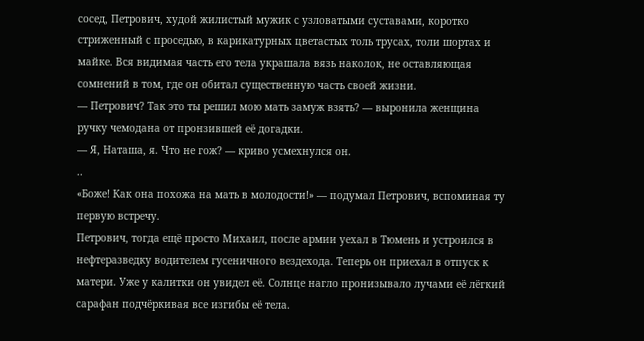сосед, Петрович, худой жилистый мужик с узловатыми суставами, коротко стриженный с проседью, в карикатурных цветастых толь трусах, толи шортах и майке. Вся видимая часть его тела украшала вязь наколок, не оставляющая сомнений в том, где он обитал существенную часть своей жизни.
— Петрович? Так это ты решил мою мать замуж взять? — выронила женщина ручку чемодана от пронзившей её догадки.
— Я, Наташа, я. Что не гож? — криво усмехнулся он.
..
«Боже! Как она похожа на мать в молодости!» — подумал Петрович, вспоминая ту первую встречу.
Петрович, тогда ещё просто Михаил, после армии уехал в Тюмень и устроился в нефтеразведку водителем гусеничного вездехода. Теперь он приехал в отпуск к матери. Уже у калитки он увидел её. Солнце нагло пронизывало лучами её лёгкий сарафан подчёркивая все изгибы её тела.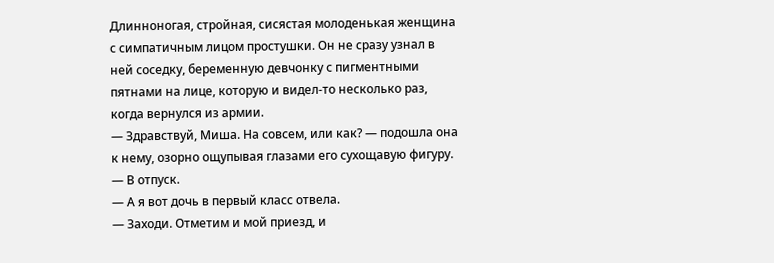Длинноногая, стройная, сисястая молоденькая женщина с симпатичным лицом простушки. Он не сразу узнал в ней соседку, беременную девчонку с пигментными пятнами на лице, которую и видел-то несколько раз, когда вернулся из армии.
— Здравствуй, Миша. На совсем, или как? — подошла она к нему, озорно ощупывая глазами его сухощавую фигуру.
— В отпуск.
— А я вот дочь в первый класс отвела.
— Заходи. Отметим и мой приезд, и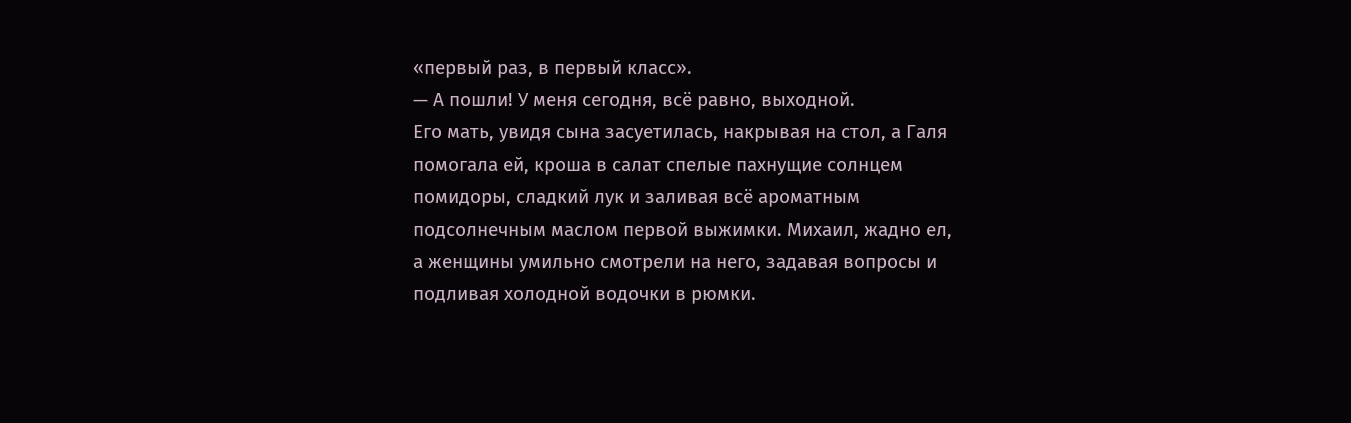«первый раз, в первый класс».
— А пошли! У меня сегодня, всё равно, выходной.
Его мать, увидя сына засуетилась, накрывая на стол, а Галя помогала ей, кроша в салат спелые пахнущие солнцем помидоры, сладкий лук и заливая всё ароматным подсолнечным маслом первой выжимки. Михаил, жадно ел, а женщины умильно смотрели на него, задавая вопросы и подливая холодной водочки в рюмки.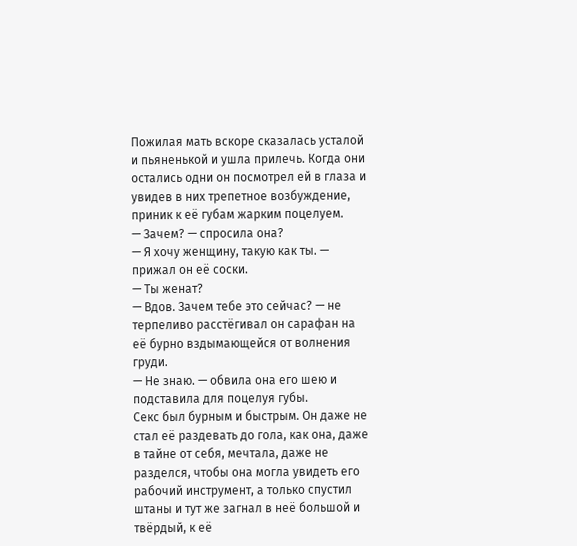Пожилая мать вскоре сказалась усталой и пьяненькой и ушла прилечь. Когда они остались одни он посмотрел ей в глаза и увидев в них трепетное возбуждение, приник к её губам жарким поцелуем.
— Зачем? — спросила она?
— Я хочу женщину, такую как ты. — прижал он её соски.
— Ты женат?
— Вдов. Зачем тебе это сейчас? — не терпеливо расстёгивал он сарафан на её бурно вздымающейся от волнения груди.
— Не знаю. — обвила она его шею и подставила для поцелуя губы.
Секс был бурным и быстрым. Он даже не стал её раздевать до гола, как она, даже в тайне от себя, мечтала, даже не разделся, чтобы она могла увидеть его рабочий инструмент, а только спустил штаны и тут же загнал в неё большой и твёрдый, к её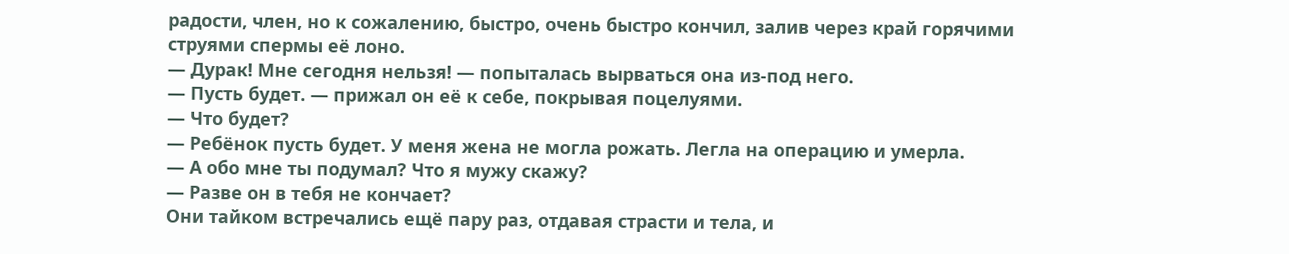радости, член, но к сожалению, быстро, очень быстро кончил, залив через край горячими струями спермы её лоно.
— Дурак! Мне сегодня нельзя! — попыталась вырваться она из-под него.
— Пусть будет. — прижал он её к себе, покрывая поцелуями.
— Что будет?
— Ребёнок пусть будет. У меня жена не могла рожать. Легла на операцию и умерла.
— А обо мне ты подумал? Что я мужу скажу?
— Разве он в тебя не кончает?
Они тайком встречались ещё пару раз, отдавая страсти и тела, и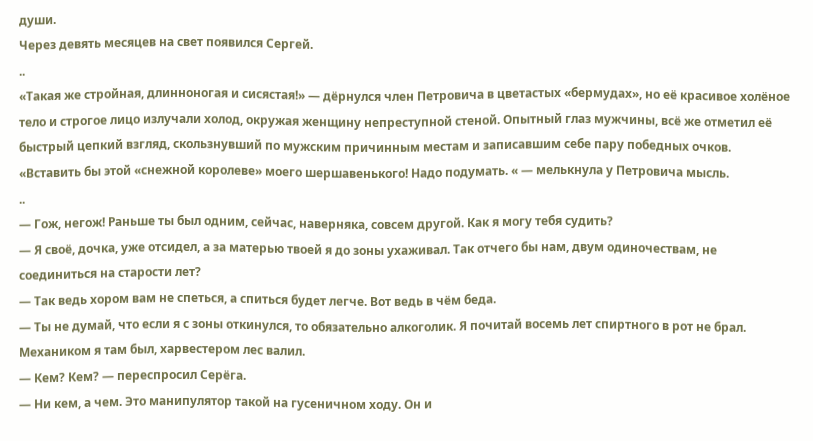души.
Через девять месяцев на свет появился Сергей.
..
«Такая же стройная, длинноногая и сисястая!» — дёрнулся член Петровича в цветастых «бермудах», но её красивое холёное тело и строгое лицо излучали холод, окружая женщину непреступной стеной. Опытный глаз мужчины, всё же отметил её быстрый цепкий взгляд, скользнувший по мужским причинным местам и записавшим себе пару победных очков.
«Вставить бы этой «снежной королеве» моего шершавенького! Надо подумать. « — мелькнула у Петровича мысль.
..
— Гож, негож! Раньше ты был одним, сейчас, наверняка, совсем другой. Как я могу тебя судить?
— Я своё, дочка, уже отсидел, а за матерью твоей я до зоны ухаживал. Так отчего бы нам, двум одиночествам, не соединиться на старости лет?
— Так ведь хором вам не спеться, а спиться будет легче. Вот ведь в чём беда.
— Ты не думай, что если я с зоны откинулся, то обязательно алкоголик. Я почитай восемь лет спиртного в рот не брал. Механиком я там был, харвестером лес валил.
— Кем? Кем? — переспросил Серёга.
— Ни кем, а чем. Это манипулятор такой на гусеничном ходу. Он и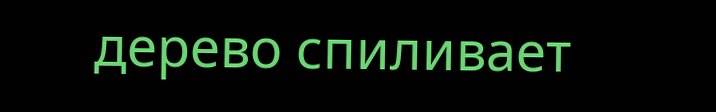дерево спиливает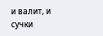и валит, и сучки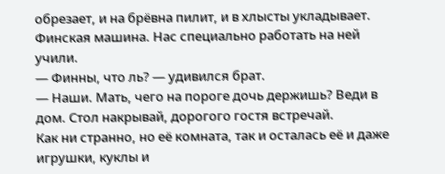обрезает, и на брёвна пилит, и в хлысты укладывает. Финская машина. Нас специально работать на ней учили.
— Финны, что ль? — удивился брат.
— Наши. Мать, чего на пороге дочь держишь? Веди в дом. Стол накрывай, дорогого гостя встречай.
Как ни странно, но её комната, так и осталась её и даже игрушки, куклы и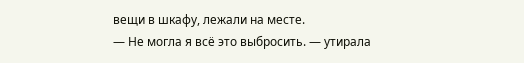вещи в шкафу, лежали на месте.
— Не могла я всё это выбросить. — утирала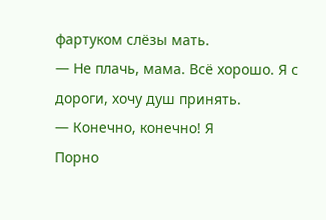фартуком слёзы мать.
— Не плачь, мама. Всё хорошо. Я с дороги, хочу душ принять.
— Конечно, конечно! Я
Порно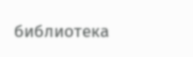библиотека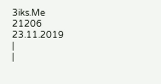3iks.Me
21206
23.11.2019
|
|